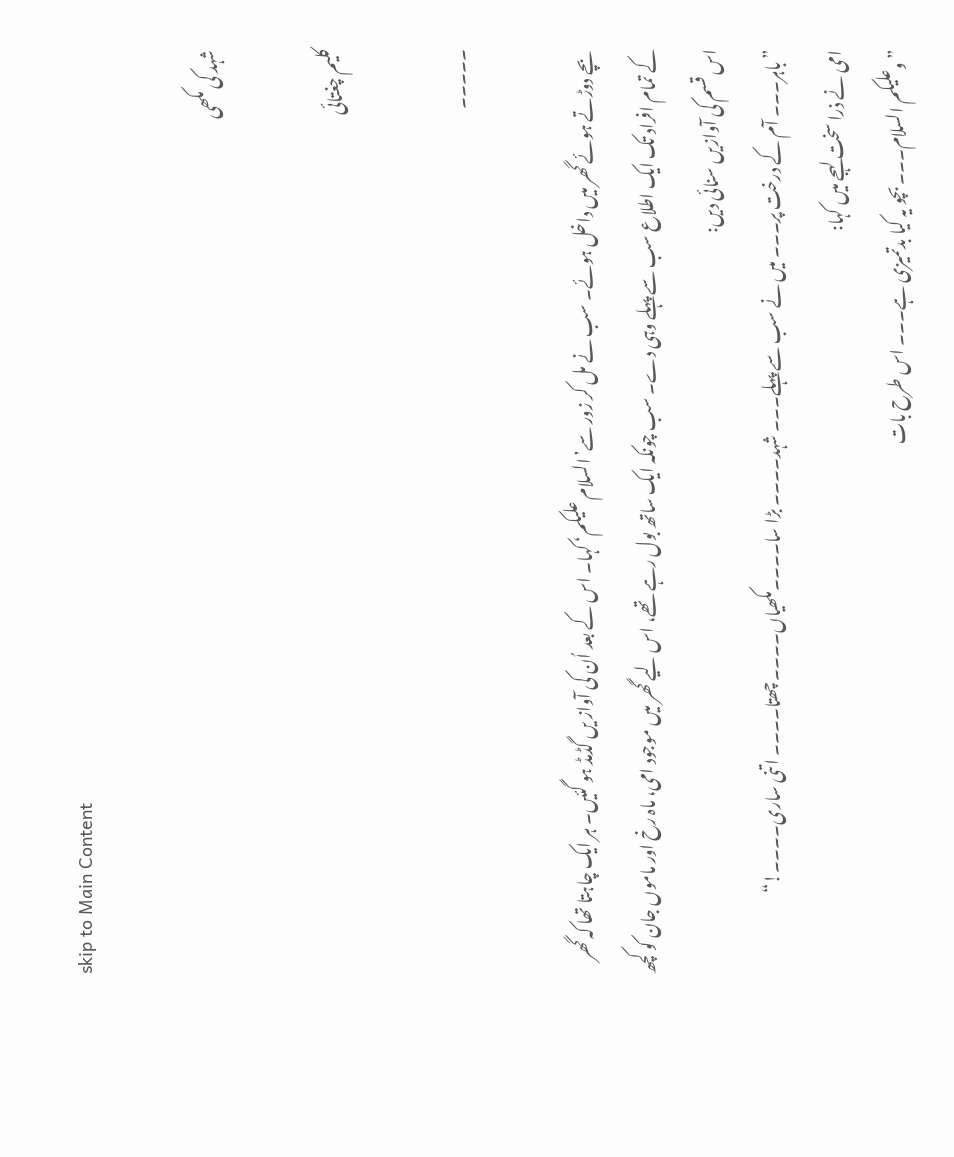skip to Main Content

شہد کی مکھی

کلیم چغتائی

۔۔۔۔۔

بچے دوڑتے ہوئے گھر میں داخل ہوئے۔ سب نے مل کر زور سے’السلام علیکم‘ کہا۔ اس کے بعد اُن کی آواز یں گڈمڈ ہو گئیں۔ ہر ایک چاہتا تھا کہ گھر کے تمام افراد تک ایک اطلاع سب سے پہلے وہی دے۔ سب چونکہ ایک ساتھ بول رہے تھے، اس لیے گھر میں موجود امی، ماہ رخ اور ماموں جان کو کچھ اس قسم کی آوازیں سنائی دیں:
”باہر۔۔۔ آم کے درخت پر۔۔۔ میں نے سب سے پہلے۔۔۔ شہد۔۔۔۔ بڑا سا۔۔۔۔مکھیاں۔۔۔۔ چھتا۔۔۔۔ اتنی ساری۔۔۔۔!“
امی نے ذرا سخت لہجے میں کہا:
”وعلیکم السلام۔۔۔ بچو یہ کیا بدتمیزی ہے۔۔۔ اس طرح بات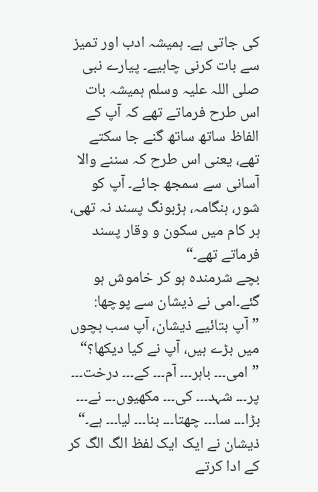کی جاتی ہے۔ ہمیشہ ادب اور تمیز سے بات کرنی چاہیے۔ پیارے نبی صلی اللہ علیہ وسلم ہمیشہ بات اس طرح فرماتے تھے کہ آپ کے الفاظ ساتھ ساتھ گنے جا سکتے تھے، یعنی اس طرح کہ سننے والا آسانی سے سمجھ جائے۔ آپ کو شور، ہنگامہ، ہڑبونگ پسند نہ تھی، ہر کام میں سکون و وقار پسند فرماتے تھے۔“
بچے شرمندہ ہو کر خاموش ہو گئے۔امی نے ذیشان سے پوچھا:
”آپ بتائیے ذیشان، آپ سب بچوں میں بڑے ہیں، آپ نے کیا دیکھا؟“
”امی۔۔۔ باہر۔۔۔ آم۔۔۔ کے۔۔۔ درخت۔۔۔ پر۔۔۔ شہد۔۔۔ کی۔۔۔ مکھیوں۔۔۔ نے۔۔۔ بڑا۔۔۔ سا۔۔۔ چھتا۔۔۔ بنا۔۔۔ لیا۔۔۔ ہے۔“ ذیشان نے ایک ایک لفظ الگ الگ کر کے ادا کرتے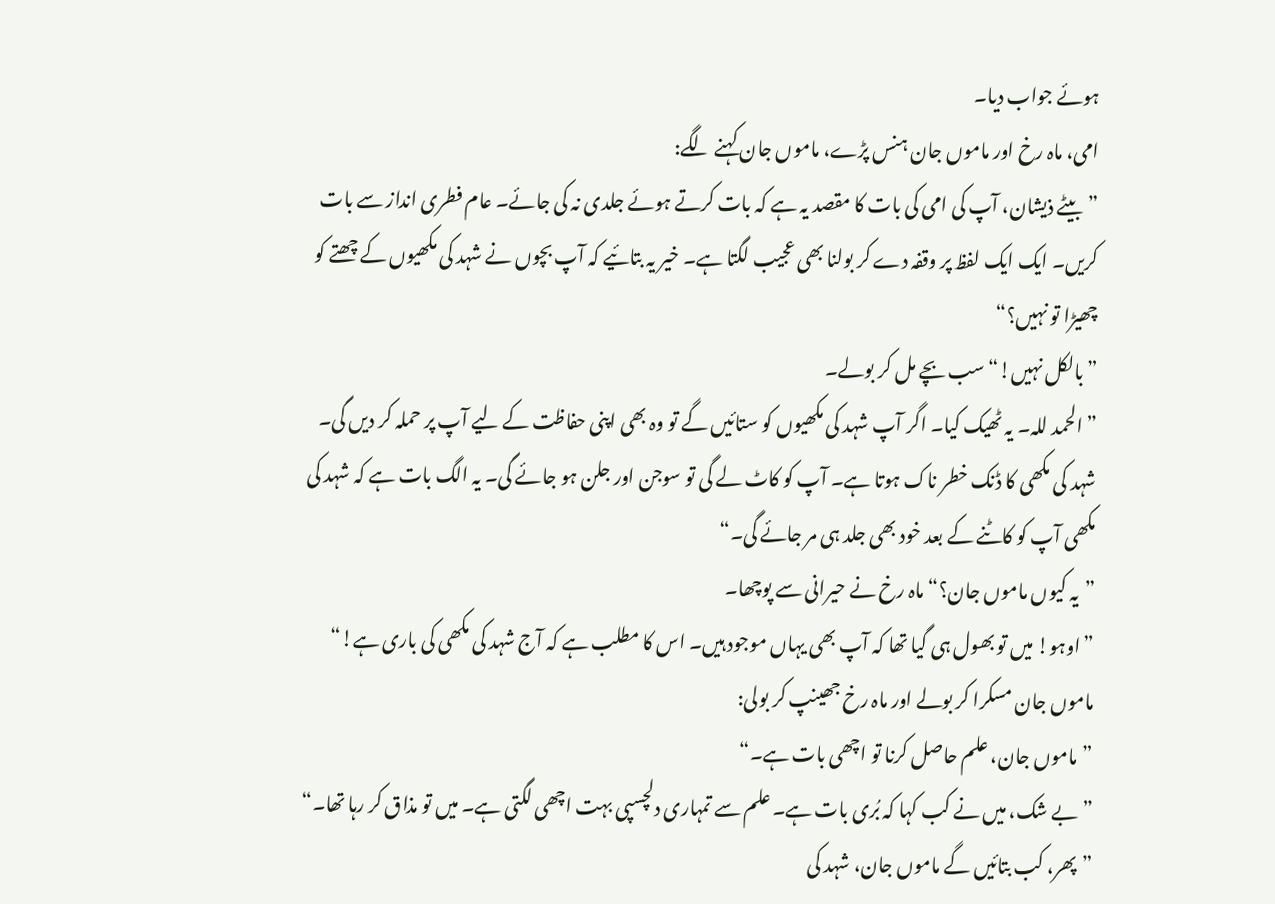ہوئے جواب دیا۔
امی، ماہ رخ اور ماموں جان ہنس پڑے، ماموں جان کہنے لگے:
”بیٹے ذیشان، آپ کی امی کی بات کا مقصد یہ ہے کہ بات کرتے ہوئے جلدی نہ کی جائے۔ عام فطری انداز سے بات کریں۔ ایک ایک لفظ پر وقفہ دے کر بولنا بھی عجیب لگتا ہے۔ خیر یہ بتائیے کہ آپ بچوں نے شہد کی مکھیوں کے چھتے کو چھیڑا تو نہیں؟“
”بالکل نہیں!“ سب بچے مل کر بولے۔
”الحمد للہ۔ یہ ٹھیک کیا۔ اگر آپ شہد کی مکھیوں کو ستائیں گے تو وہ بھی اپنی حفاظت کے لیے آپ پر حملہ کر دیں گی۔ شہد کی مکھی کا ڈنک خطر ناک ہوتا ہے۔ آپ کو کاٹ لے گی تو سوجن اور جلن ہو جائے گی۔ یہ الگ بات ہے کہ شہد کی مکھی آپ کو کاٹنے کے بعد خود بھی جلد ہی مر جائے گی۔“
”یہ کیوں ماموں جان؟“ ماہ رخ نے حیرانی سے پوچھا۔
”اوہو! میں تو بھول ہی گیا تھا کہ آپ بھی یہاں موجود ہیں۔ اس کا مطلب ہے کہ آج شہد کی مکھی کی باری ہے!“ ماموں جان مسکرا کر بولے اور ماہ رخ جھینپ کر بولی:
”ماموں جان، علم حاصل کرنا تو اچھی بات ہے۔“
”بے شک، میں نے کب کہا کہ بُری بات ہے۔ علم سے تمہاری دلچسپی بہت اچھی لگتی ہے۔ میں تو مذاق کر رہا تھا۔“
”پھر، کب بتائیں گے ماموں جان، شہد کی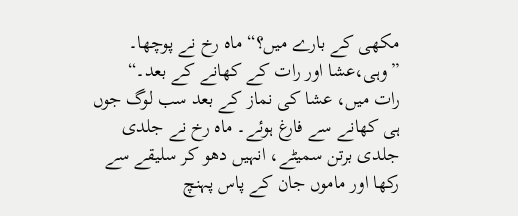مکھی کے بارے میں؟“ ماہ رخ نے پوچھا۔
”وہی،عشا اور رات کے کھانے کے بعد۔“
رات میں، عشا کی نماز کے بعد سب لوگ جوں ہی کھانے سے فارغ ہوئے۔ ماہ رخ نے جلدی جلدی برتن سمیٹے، انہیں دھو کر سلیقے سے رکھا اور ماموں جان کے پاس پہنچ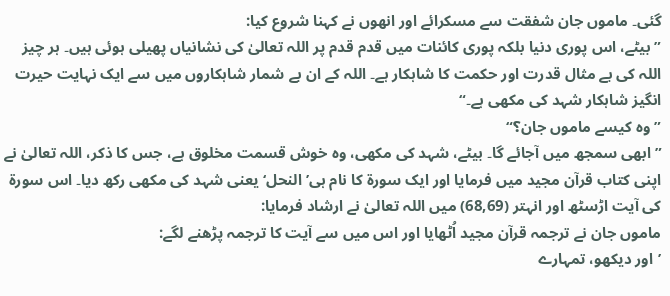گئی۔ ماموں جان شفقت سے مسکرائے اور انھوں نے کہنا شروع کیا:
”بیٹے، اس پوری دنیا بلکہ پوری کائنات میں قدم قدم پر اللہ تعالیٰ کی نشانیاں پھیلی ہوئی ہیں۔ ہر چیز اللہ کی بے مثال قدرت اور حکمت کا شاہکار ہے۔ اللہ کے ان بے شمار شاہکاروں میں سے ایک نہایت حیرت انگیز شاہکار شہد کی مکھی ہے۔“
”وہ کیسے ماموں جان؟“
”ابھی سمجھ میں آجائے گا۔ بیٹے، شہد کی مکھی، وہ خوش قسمت مخلوق ہے، جس کا ذکر، اللہ تعالیٰ نے اپنی کتاب قرآن مجید میں فرمایا اور ایک سورۃ کا نام ہی’النحل‘ یعنی شہد کی مکھی رکھ دیا۔ اس سورۃ کی آیت اڑسٹھ اور انہتر (68,69) میں اللہ تعالیٰ نے ارشاد فرمایا:
ماموں جان نے ترجمہ قرآن مجید اُٹھایا اور اس میں سے آیت کا ترجمہ پڑھنے لگے:
’اور دیکھو، تمہارے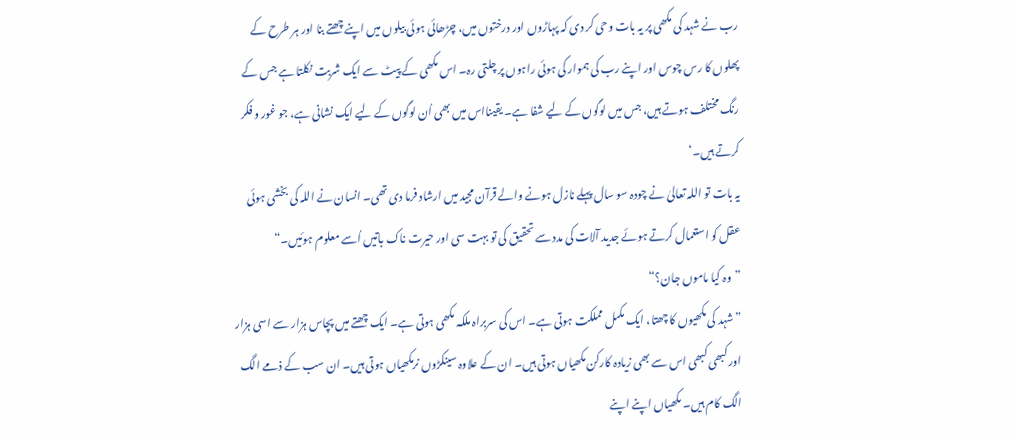رب نے شہد کی مکھی پر یہ بات وحی کر دی کہ پہاڑوں اور درختوں میں، چڑھائی ہوئی بیلوں میں اپنے چھتے بنا اور ہر طرح کے پھلوں کا رس چوس اور اپنے رب کی ہموار کی ہوئی راہوں پر چلتی رہ۔ اس مکھی کے پیٹ سے ایک شربت نکلتا ہے جس کے رنگ مختلف ہوتے ہیں، جس میں لوگوں کے لیے شفا ہے۔ یقینااس میں بھی اُن لوگوں کے لیے ایک نشانی ہے، جو غور و فکر کرتے ہیں۔‘
یہ بات تو اللہ تعالیٰ نے چودہ سو سال پہلے نازل ہونے والے قرآن مجید میں ارشاد فرما دی تھی۔ انسان نے اللہ کی بخشی ہوئی عقل کو استعمال کرتے ہوئے جدید آلات کی مدد سے تحقیق کی تو بہت سی اور حیرت ناک باتیں اُسے معلوم ہوئیں۔“
”وہ کیا ماموں جان؟“
”شہد کی مکھیوں کا چھتا، ایک مکمل مملکت ہوتی ہے۔ اس کی سربراہ ملکہ مکھی ہوتی ہے۔ ایک چھتے میں پچاس ہزار سے اسی ہزار اور کبھی کبھی اس سے بھی زیادہ کارکن مکھیاں ہوتی ہیں۔ ان کے علاوہ سینکڑوں نرمکھیاں ہوتی ہیں۔ ان سب کے ذمے الگ الگ کام ہیں۔ مکھیاں اپنے اپنے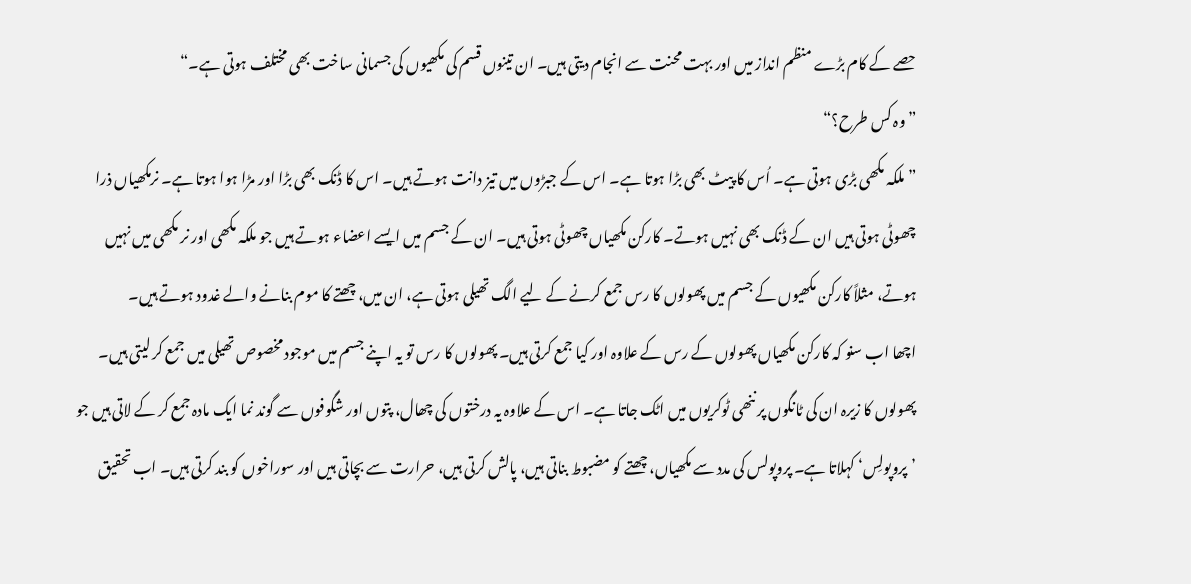حصے کے کام بڑے منظم انداز میں اور بہت محنت سے انجام دیتی ہیں۔ ان تینوں قسم کی مکھیوں کی جسمانی ساخت بھی مختلف ہوتی ہے۔“
”وہ کس طرح؟“
”ملکہ مکھی بڑی ہوتی ہے۔ اُس کا پیٹ بھی بڑا ہوتا ہے۔ اس کے جبڑوں میں تیز دانت ہوتے ہیں۔ اس کا ڈنک بھی بڑا اور مڑا ہوا ہوتا ہے۔ نرمکھیاں ذرا چھوٹی ہوتی ہیں ان کے ڈنک بھی نہیں ہوتے۔ کارکن مکھیاں چھوٹی ہوتی ہیں۔ ان کے جسم میں ایسے اعضاء ہوتے ہیں جو ملکہ مکھی اور نر مکھی میں نہیں ہوتے، مثلاً کارکن مکھیوں کے جسم میں پھولوں کا رس جمع کرنے کے لیے الگ تھیلی ہوتی ہے، ان میں، چھتے کا موم بنانے والے غدود ہوتے ہیں۔
اچھا اب سنو کہ کارکن مکھیاں پھولوں کے رس کے علاوہ اور کیا جمع کرتی ہیں۔ پھولوں کا رس تو یہ اپنے جسم میں موجود مخصوص تھیلی میں جمع کر لیتی ہیں۔ پھولوں کا زیرہ ان کی ٹانگوں پر ننھی ٹوکریوں میں اٹک جاتا ہے۔ اس کے علاوہ یہ درختوں کی چھال، پتوں اور شگوفوں سے گوند نما ایک مادہ جمع کر کے لاتی ہیں جو ’پروپولِس‘ کہلاتا ہے۔ پروپولس کی مدد سے مکھیاں، چھتے کو مضبوط بناتی ہیں، پالش کرتی ہیں، حرارت سے بچاتی ہیں اور سوراخوں کو بند کرتی ہیں۔ اب تحقیق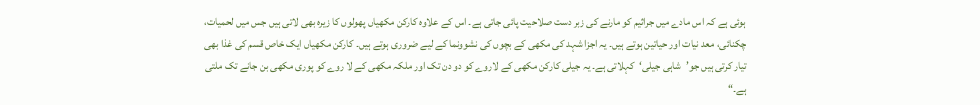ہوئی ہے کہ اس مادے میں جراثیم کو مارنے کی زبر دست صلاحیت پائی جاتی ہے۔ اس کے علاوہ کارکن مکھیاں پھولوں کا زیرہ بھی لاتی ہیں جس میں لحمیات، چکنائی، معد نیات اور حیاتین ہوتے ہیں۔ یہ اجزا شہد کی مکھی کے بچوں کی نشوونما کے لیے ضروری ہوتے ہیں۔ کارکن مکھیاں ایک خاص قسم کی غذا بھی تیار کرتی ہیں جو’شاہی جیلی‘کہلاتی ہے۔ یہ جیلی کارکن مکھی کے لاروے کو دو دن تک اور ملکہ مکھی کے لا روے کو پوری مکھی بن جانے تک ملتی ہے۔“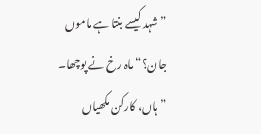”شہد کیسے بنتا ہے ماموں جان؟“ ماہ رخ نے پوچھا۔
”ہاں، کارکن مکھیاں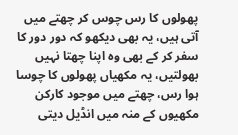پھولوں کا رس چوس کر چھتے میں آتی ہیں، یہ بھی دیکھو کہ دور دور کا سفر کر کے بھی وہ اپنا چھتا نہیں بھولتیں، یہ مکھیاں پھولوں کا چوسا ہوا رس، چھتے میں موجود کارکن مکھیوں کے منہ میں انڈیل دیتی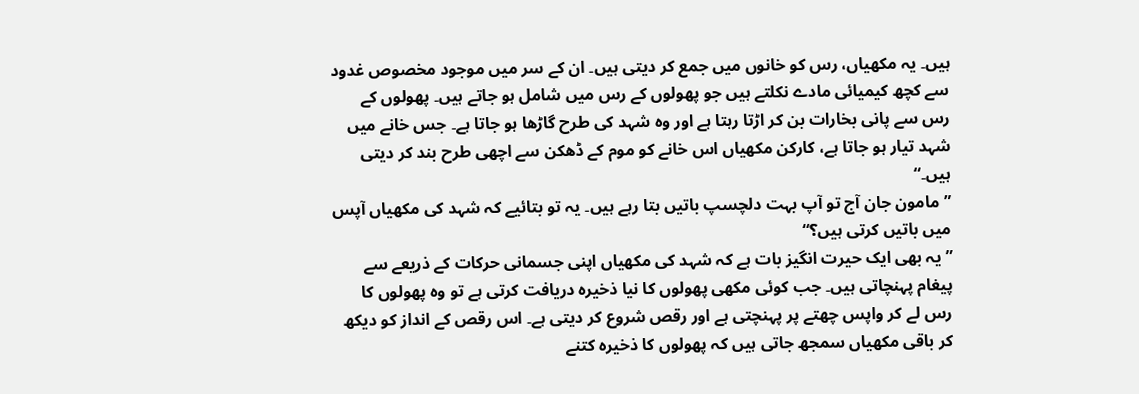ہیں۔ یہ مکھیاں، رس کو خانوں میں جمع کر دیتی ہیں۔ ان کے سر میں موجود مخصوص غدود سے کچھ کیمیائی مادے نکلتے ہیں جو پھولوں کے رس میں شامل ہو جاتے ہیں۔ پھولوں کے رس سے پانی بخارات بن کر اڑتا رہتا ہے اور وہ شہد کی طرح گاڑھا ہو جاتا ہے۔ جس خانے میں شہد تیار ہو جاتا ہے، کارکن مکھیاں اس خانے کو موم کے ڈھکن سے اچھی طرح بند کر دیتی ہیں۔“
”مامون جان آج تو آپ بہت دلچسپ باتیں بتا رہے ہیں۔ یہ تو بتائیے کہ شہد کی مکھیاں آپس میں باتیں کرتی ہیں؟“
”یہ بھی ایک حیرت انگیز بات ہے کہ شہد کی مکھیاں اپنی جسمانی حرکات کے ذریعے سے پیغام پہنچاتی ہیں۔ جب کوئی مکھی پھولوں کا نیا ذخیرہ دریافت کرتی ہے تو وہ پھولوں کا رس لے کر واپس چھتے پر پہنچتی ہے اور رقص شروع کر دیتی ہے۔ اس رقص کے انداز کو دیکھ کر باقی مکھیاں سمجھ جاتی ہیں کہ پھولوں کا ذخیرہ کتنے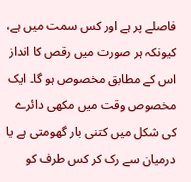فاصلے پر ہے اور کس سمت میں ہے، کیونکہ ہر صورت میں رقص کا انداز اس کے مطابق مخصوص ہو گا۔ ایک مخصوص وقت میں مکھی دائرے کی شکل میں کتنی بار گھومتی ہے یا درمیان سے رک کر کس طرف کو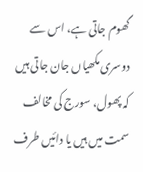گھوم جاتی ہے، اس سے دوسری مکھیاں جان جاتی ہیں کہ پھول، سورج کی مخالف سمت میں ہیں یا دائیں طرف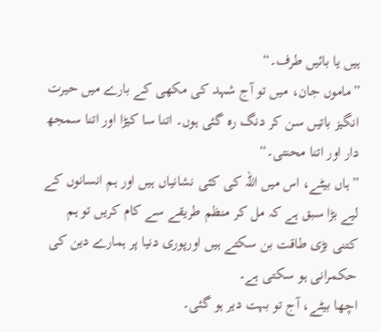ہیں یا بائیں طرف۔“
”ماموں جان، میں تو آج شہد کی مکھی کے بارے میں حیرت انگیز باتیں سن کر دنگ رہ گئی ہوں۔ اتنا سا کیڑا اور اتنا سمجھ دار اور اتنا محنتی۔“
”ہاں بیٹے، اس میں اللہ کی کئی نشانیاں ہیں اور ہم انسانوں کے لیے بڑا سبق ہے کہ مل کر منظم طریقے سے کام کریں تو ہم کتنی بڑی طاقت بن سکتے ہیں اورپوری دنیا پر ہمارے دین کی حکمرانی ہو سکتی ہے۔
اچھا بیٹے، آج تو بہت دیر ہو گئی۔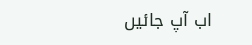اب آپ جائیں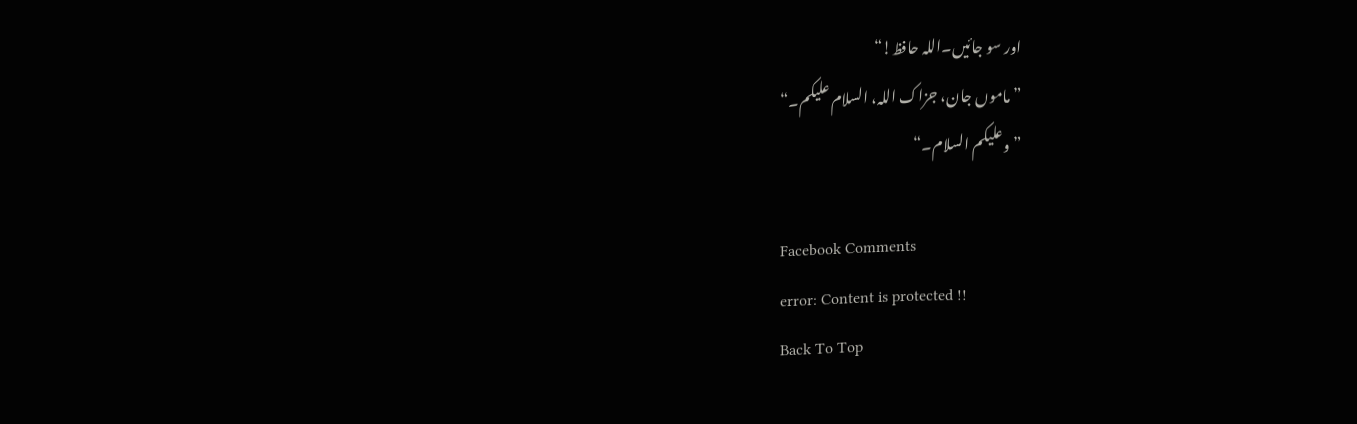اور سو جائیں۔اللہ حافظ!“
”ماموں جان، جزاک اللہ، السلام علیکم۔“
”وعلیکم السلام۔“

Facebook Comments
error: Content is protected !!
Back To Top